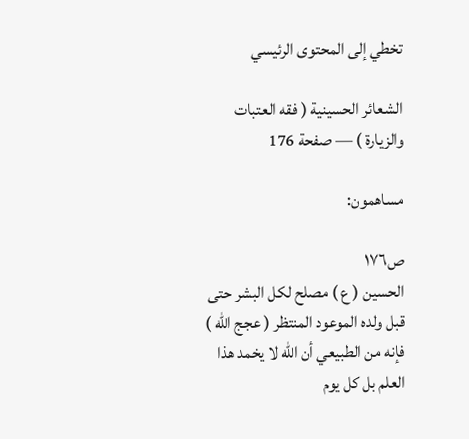تخطي إلى المحتوى الرئيسي

الشعائر الحسينية ( فقه العتبات والزيارة ) — صفحة 176

مساهمون:

ص١٧٦
الحسين ( ع ) مصلح لكل البشر حتى قبل ولده الموعود المنتظر ( عجج الله ) فإنه من الطبيعي أن الله لا يخمد هذا العلم بل كل يوم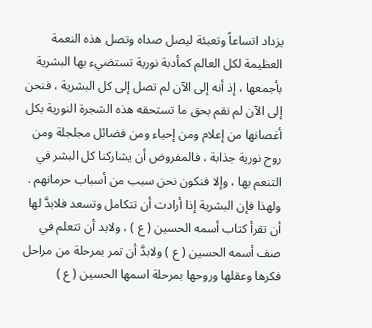يزداد اتساعاً وتعبئة ليصل صداه وتصل هذه النعمة العظيمة لكل العالم كمأدبة نورية تستضيء بها البشرية بأجمعها ، إذ أنه إلى الآن لم تصل إلى كل البشرية ، فنحن إلى الآن لم نقم بحق ما تستحقه هذه الشجرة النورية بكل أغصانها من إعلام ومن إحياء ومن فضائل مجلجلة ومن روح نورية جذابة ، فالمفروض أن يشاركنا كل البشر في التنعم بها ، وإلا فنكون نحن سبب من أسباب حرمانهم . ولهذا فإن البشرية إذا أرادت أن تتكامل وتسعد فلابدَّ لها أن تقرأ كتاب أسمه الحسين ( ع ) ، ولابد أن تتعلم في صف أسمه الحسين ( ع ) ولابدَّ أن تمر بمرحلة من مراحل فكرها وعقلها وروحها بمرحلة اسمها الحسين ( ع )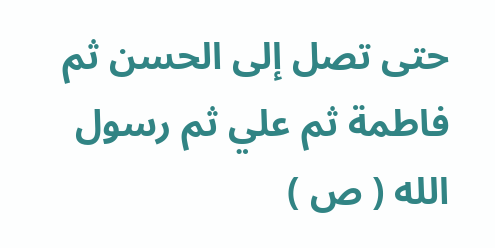حتى تصل إلى الحسن ثم فاطمة ثم علي ثم رسول الله ( ص )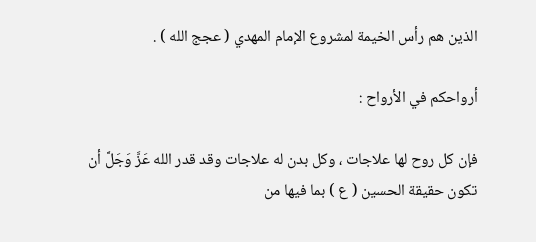الذين هم رأس الخيمة لمشروع الإمام المهدي ( عجج الله ) .

أرواحكم في الأرواح :

فإن كل روح لها علاجات ، وكل بدن له علاجات وقد قدر الله عَزَّ وَجَلَّ أن تكون حقيقة الحسين ( ع ) بما فيها من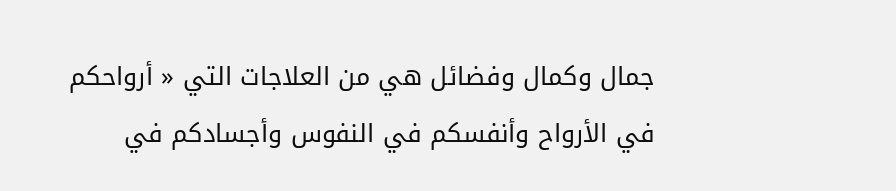جمال وكمال وفضائل هي من العلاجات التي « أرواحكم في الأرواح وأنفسكم في النفوس وأجسادكم في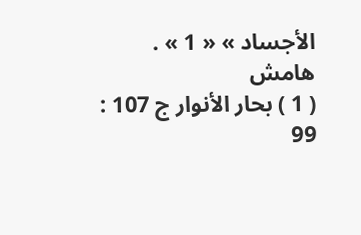الأجساد » « 1 » .
هامش
( 1 ) بحار الأنوار ج 107 : 99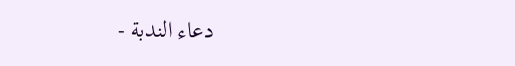دعاء الندبة -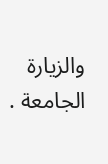والزيارة الجامعة .